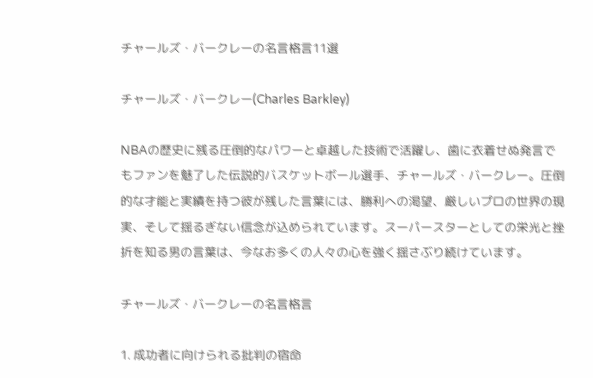チャールズ・バークレーの名言格言11選

チャールズ・バークレー(Charles Barkley)

NBAの歴史に残る圧倒的なパワーと卓越した技術で活躍し、歯に衣着せぬ発言でもファンを魅了した伝説的バスケットボール選手、チャールズ・バークレー。圧倒的な才能と実績を持つ彼が残した言葉には、勝利への渇望、厳しいプロの世界の現実、そして揺るぎない信念が込められています。スーパースターとしての栄光と挫折を知る男の言葉は、今なお多くの人々の心を強く揺さぶり続けています。

チャールズ・バークレーの名言格言

1. 成功者に向けられる批判の宿命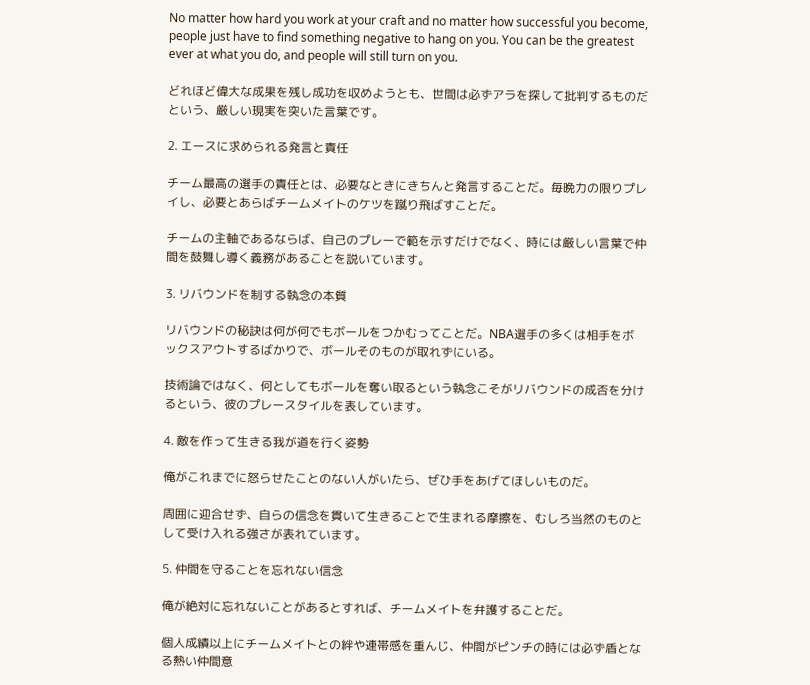No matter how hard you work at your craft and no matter how successful you become, people just have to find something negative to hang on you. You can be the greatest ever at what you do, and people will still turn on you.

どれほど偉大な成果を残し成功を収めようとも、世間は必ずアラを探して批判するものだという、厳しい現実を突いた言葉です。

2. エースに求められる発言と責任

チーム最高の選手の責任とは、必要なときにきちんと発言することだ。毎晩力の限りプレイし、必要とあらばチームメイトのケツを蹴り飛ばすことだ。

チームの主軸であるならば、自己のプレーで範を示すだけでなく、時には厳しい言葉で仲間を鼓舞し導く義務があることを説いています。

3. リバウンドを制する執念の本質

リバウンドの秘訣は何が何でもボールをつかむってことだ。NBA選手の多くは相手をボックスアウトするばかりで、ボールそのものが取れずにいる。

技術論ではなく、何としてもボールを奪い取るという執念こそがリバウンドの成否を分けるという、彼のプレースタイルを表しています。

4. 敵を作って生きる我が道を行く姿勢

俺がこれまでに怒らせたことのない人がいたら、ぜひ手をあげてほしいものだ。

周囲に迎合せず、自らの信念を貫いて生きることで生まれる摩擦を、むしろ当然のものとして受け入れる強さが表れています。

5. 仲間を守ることを忘れない信念

俺が絶対に忘れないことがあるとすれば、チームメイトを弁護することだ。

個人成績以上にチームメイトとの絆や連帯感を重んじ、仲間がピンチの時には必ず盾となる熱い仲間意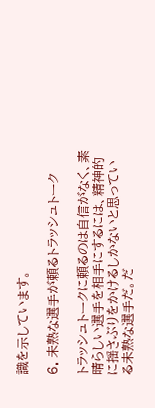識を示しています。

6. 未熟な選手が頼るトラッシュトーク

トラッシュトークに頼るのは自信がなく、素晴らしい選手を相手にするには、精神的に揺さぶりをかけるしかないと思っている未熟な選手だ。だ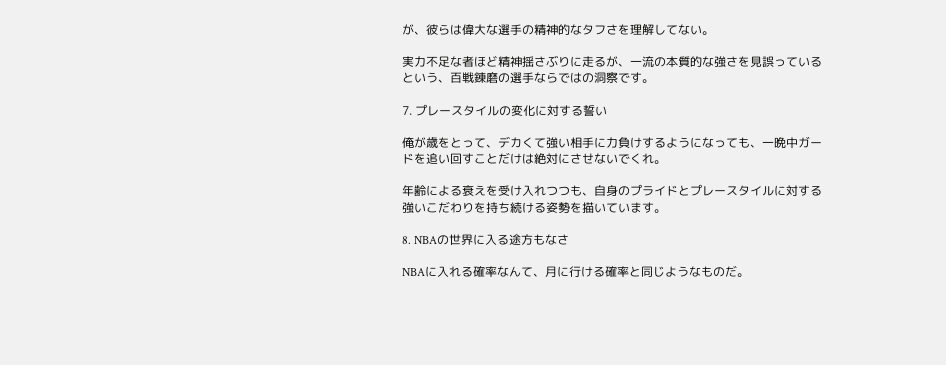が、彼らは偉大な選手の精神的なタフさを理解してない。

実力不足な者ほど精神揺さぶりに走るが、一流の本質的な強さを見誤っているという、百戦錬磨の選手ならではの洞察です。

7. プレースタイルの変化に対する誓い

俺が歳をとって、デカくて強い相手に力負けするようになっても、一晩中ガードを追い回すことだけは絶対にさせないでくれ。

年齢による衰えを受け入れつつも、自身のプライドとプレースタイルに対する強いこだわりを持ち続ける姿勢を描いています。

8. NBAの世界に入る途方もなさ

NBAに入れる確率なんて、月に行ける確率と同じようなものだ。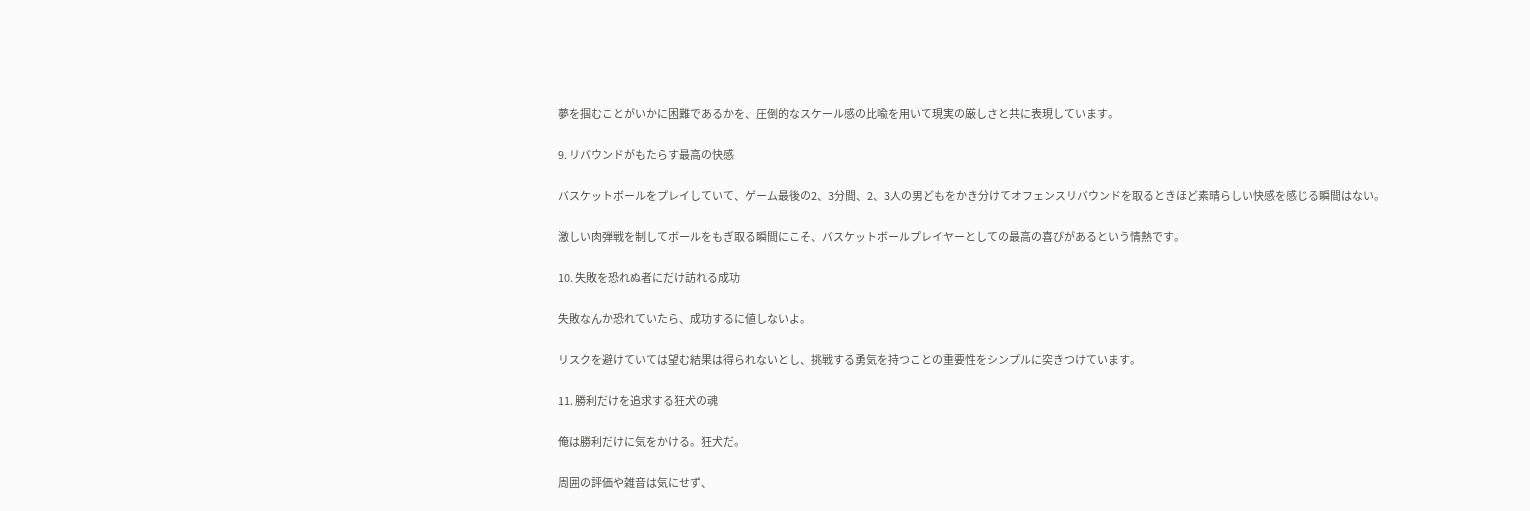夢を掴むことがいかに困難であるかを、圧倒的なスケール感の比喩を用いて現実の厳しさと共に表現しています。

9. リバウンドがもたらす最高の快感

バスケットボールをプレイしていて、ゲーム最後の2、3分間、2、3人の男どもをかき分けてオフェンスリバウンドを取るときほど素晴らしい快感を感じる瞬間はない。

激しい肉弾戦を制してボールをもぎ取る瞬間にこそ、バスケットボールプレイヤーとしての最高の喜びがあるという情熱です。

10. 失敗を恐れぬ者にだけ訪れる成功

失敗なんか恐れていたら、成功するに値しないよ。

リスクを避けていては望む結果は得られないとし、挑戦する勇気を持つことの重要性をシンプルに突きつけています。

11. 勝利だけを追求する狂犬の魂

俺は勝利だけに気をかける。狂犬だ。

周囲の評価や雑音は気にせず、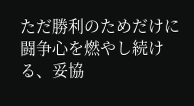ただ勝利のためだけに闘争心を燃やし続ける、妥協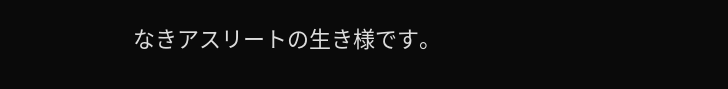なきアスリートの生き様です。